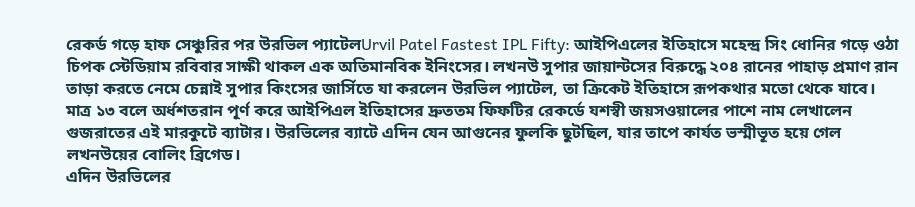রেকর্ড গড়ে হাফ সেঞ্চুরির পর উরভিল প্যাটেলUrvil Patel Fastest IPL Fifty: আইপিএলের ইতিহাসে মহেন্দ্র সিং ধোনির গড়ে ওঠা চিপক স্টেডিয়াম রবিবার সাক্ষী থাকল এক অতিমানবিক ইনিংসের। লখনউ সুপার জায়ান্টসের বিরুদ্ধে ২০৪ রানের পাহাড় প্রমাণ রান তাড়া করতে নেমে চেন্নাই সুপার কিংসের জার্সিতে যা করলেন উরভিল প্যাটেল, তা ক্রিকেট ইতিহাসে রূপকথার মতো থেকে যাবে। মাত্র ১৩ বলে অর্ধশতরান পূর্ণ করে আইপিএল ইতিহাসের দ্রুততম ফিফটির রেকর্ডে যশস্বী জয়সওয়ালের পাশে নাম লেখালেন গুজরাতের এই মারকুটে ব্যাটার। উরভিলের ব্যাটে এদিন যেন আগুনের ফুলকি ছুটছিল, যার তাপে কার্যত ভস্মীভূত হয়ে গেল লখনউয়ের বোলিং ব্রিগেড।
এদিন উরভিলের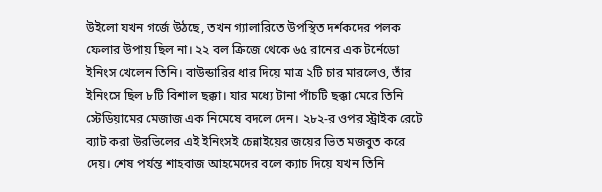উইলো যখন গর্জে উঠছে, তখন গ্যালারিতে উপস্থিত দর্শকদের পলক ফেলার উপায় ছিল না। ২২ বল ক্রিজে থেকে ৬৫ রানের এক টর্নেডো ইনিংস খেলেন তিনি। বাউন্ডারির ধার দিয়ে মাত্র ২টি চার মারলেও, তাঁর ইনিংসে ছিল ৮টি বিশাল ছক্কা। যার মধ্যে টানা পাঁচটি ছক্কা মেরে তিনি স্টেডিয়ামের মেজাজ এক নিমেষে বদলে দেন। ২৮২-র ওপর স্ট্রাইক রেটে ব্যাট করা উরভিলের এই ইনিংসই চেন্নাইয়ের জয়ের ভিত মজবুত করে দেয়। শেষ পর্যন্ত শাহবাজ আহমেদের বলে ক্যাচ দিয়ে যখন তিনি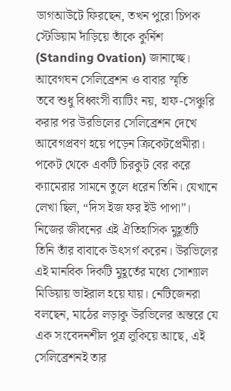ডাগআউটে ফিরছেন, তখন পুরো চিপক স্টেডিয়াম দাঁড়িয়ে তাঁকে কুর্নিশ (Standing Ovation) জানাচ্ছে।
আবেগঘন সেলিব্রেশন ও বাবার স্মৃতি
তবে শুধু বিধ্বংসী ব্যাটিং নয়, হাফ-সেঞ্চুরি করার পর উরভিলের সেলিব্রেশন দেখে আবেগপ্রবণ হয়ে পড়েন ক্রিকেটপ্রেমীরা। পকেট থেকে একটি চিরকুট বের করে ক্যামেরার সামনে তুলে ধরেন তিনি। যেখানে লেখা ছিল, “দিস ইজ ফর ইউ পাপা”। নিজের জীবনের এই ঐতিহাসিক মুহূর্তটি তিনি তাঁর বাবাকে উৎসর্গ করেন। উরভিলের এই মানবিক দিকটি মুহূর্তের মধ্যে সোশ্যাল মিডিয়ায় ভাইরাল হয়ে যায়। নেটিজেনরা বলছেন, মাঠের লড়াকু উরভিলের অন্তরে যে এক সংবেদনশীল পুত্র লুকিয়ে আছে, এই সেলিব্রেশনই তার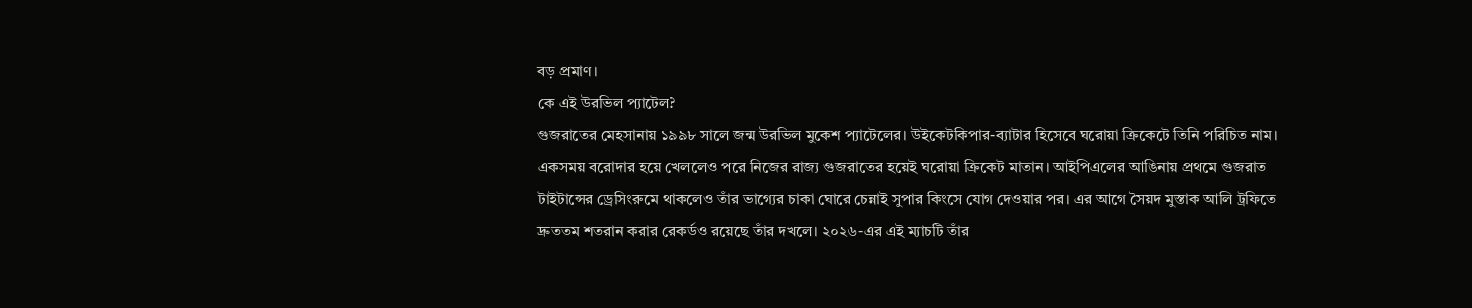বড় প্রমাণ।
কে এই উরভিল প্যাটেল?
গুজরাতের মেহসানায় ১৯৯৮ সালে জন্ম উরভিল মুকেশ প্যাটেলের। উইকেটকিপার-ব্যাটার হিসেবে ঘরোয়া ক্রিকেটে তিনি পরিচিত নাম। একসময় বরোদার হয়ে খেললেও পরে নিজের রাজ্য গুজরাতের হয়েই ঘরোয়া ক্রিকেট মাতান। আইপিএলের আঙিনায় প্রথমে গুজরাত টাইটান্সের ড্রেসিংরুমে থাকলেও তাঁর ভাগ্যের চাকা ঘোরে চেন্নাই সুপার কিংসে যোগ দেওয়ার পর। এর আগে সৈয়দ মুস্তাক আলি ট্রফিতে দ্রুততম শতরান করার রেকর্ডও রয়েছে তাঁর দখলে। ২০২৬-এর এই ম্যাচটি তাঁর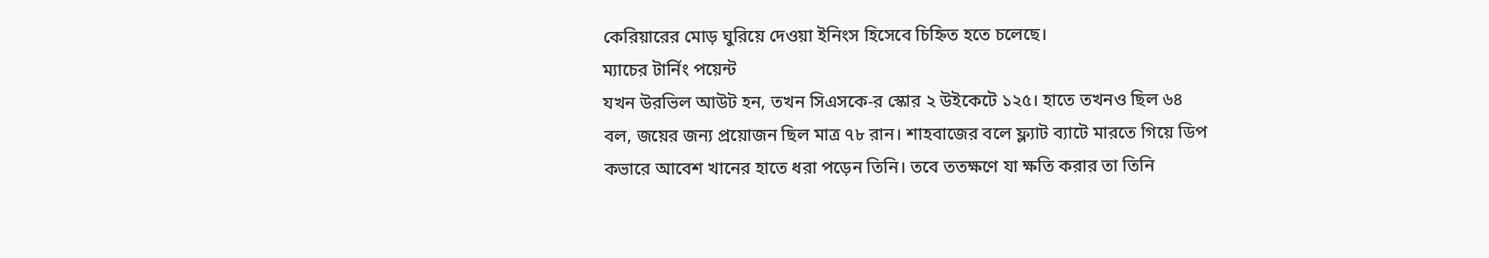কেরিয়ারের মোড় ঘুরিয়ে দেওয়া ইনিংস হিসেবে চিহ্নিত হতে চলেছে।
ম্যাচের টার্নিং পয়েন্ট
যখন উরভিল আউট হন, তখন সিএসকে-র স্কোর ২ উইকেটে ১২৫। হাতে তখনও ছিল ৬৪ বল, জয়ের জন্য প্রয়োজন ছিল মাত্র ৭৮ রান। শাহবাজের বলে ফ্ল্যাট ব্যাটে মারতে গিয়ে ডিপ কভারে আবেশ খানের হাতে ধরা পড়েন তিনি। তবে ততক্ষণে যা ক্ষতি করার তা তিনি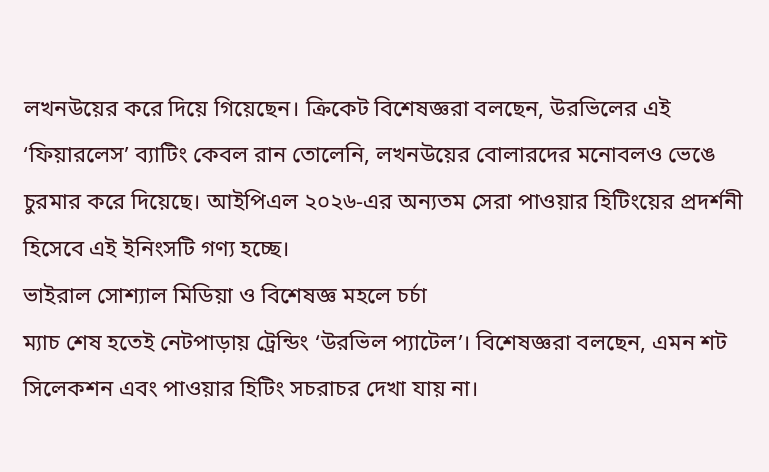লখনউয়ের করে দিয়ে গিয়েছেন। ক্রিকেট বিশেষজ্ঞরা বলছেন, উরভিলের এই ‘ফিয়ারলেস’ ব্যাটিং কেবল রান তোলেনি, লখনউয়ের বোলারদের মনোবলও ভেঙে চুরমার করে দিয়েছে। আইপিএল ২০২৬-এর অন্যতম সেরা পাওয়ার হিটিংয়ের প্রদর্শনী হিসেবে এই ইনিংসটি গণ্য হচ্ছে।
ভাইরাল সোশ্যাল মিডিয়া ও বিশেষজ্ঞ মহলে চর্চা
ম্যাচ শেষ হতেই নেটপাড়ায় ট্রেন্ডিং ‘উরভিল প্যাটেল’। বিশেষজ্ঞরা বলছেন, এমন শট সিলেকশন এবং পাওয়ার হিটিং সচরাচর দেখা যায় না।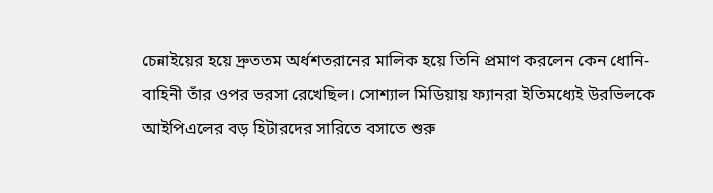চেন্নাইয়ের হয়ে দ্রুততম অর্ধশতরানের মালিক হয়ে তিনি প্রমাণ করলেন কেন ধোনি-বাহিনী তাঁর ওপর ভরসা রেখেছিল। সোশ্যাল মিডিয়ায় ফ্যানরা ইতিমধ্যেই উরভিলকে আইপিএলের বড় হিটারদের সারিতে বসাতে শুরু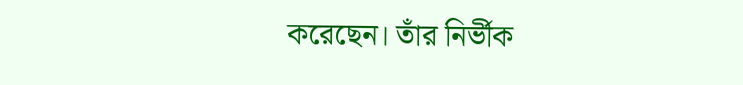করেছেন। তাঁর নির্ভীক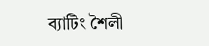ব্যাটিং শৈলী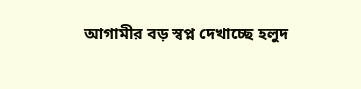আগামীর বড় স্বপ্ন দেখাচ্ছে হলুদ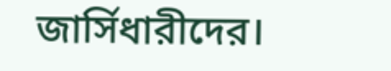জার্সিধারীদের।